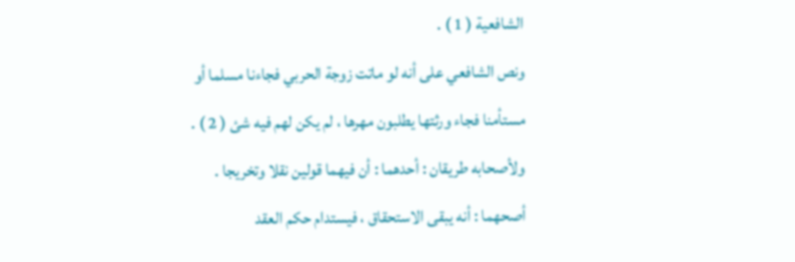الشافعية ( 1 ) .
ونص الشافعي على أنه لو ماتت زوجة الحربي فجاءنا مسلما أو
مستأمنا فجاء ورثتها يطلبون مهرها ، لم يكن لهم فيه شئ ( 2 ) .
ولأصحابه طريقان : أحدهما : أن فيهما قولين نقلا وتخريجا .
أصحهما : أنه يبقى الاستحقاق ، فيستدام حكم العقد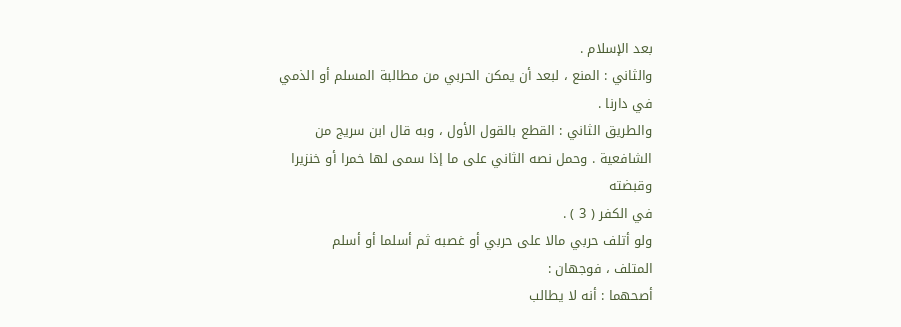بعد الإسلام .
والثاني : المنع ، لبعد أن يمكن الحربي من مطالبة المسلم أو الذمي
في دارنا .
والطريق الثاني : القطع بالقول الأول ، وبه قال ابن سريج من
الشافعية . وحمل نصه الثاني على ما إذا سمى لها خمرا أو خنزيرا وقبضته
في الكفر ( 3 ) .
ولو أتلف حربي مالا على حربي أو غصبه ثم أسلما أو أسلم
المتلف ، فوجهان :
أصحهما : أنه لا يطالب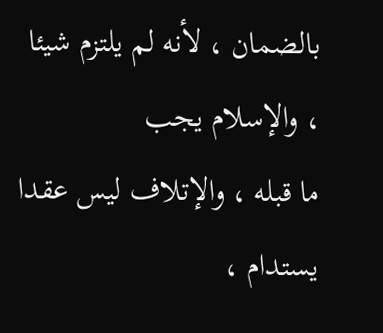بالضمان ، لأنه لم يلتزم شيئا ، والإسلام يجب
ما قبله ، والإتلاف ليس عقدا يستدام ،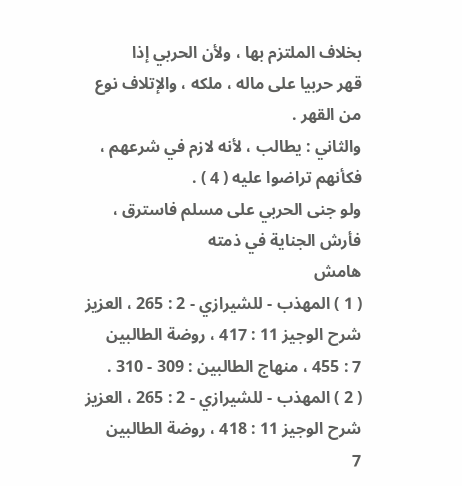بخلاف الملتزم بها ، ولأن الحربي إذا
قهر حربيا على ماله ، ملكه ، والإتلاف نوع من القهر .
والثاني : يطالب ، لأنه لازم في شرعهم ، فكأنهم تراضوا عليه ( 4 ) .
ولو جنى الحربي على مسلم فاسترق ، فأرش الجناية في ذمته
هامش
( 1 ) المهذب - للشيرازي - 2 : 265 ، العزيز شرح الوجيز 11 : 417 ، روضة الطالبين
7 : 455 ، منهاج الطالبين : 309 - 310 .
( 2 ) المهذب - للشيرازي - 2 : 265 ، العزيز شرح الوجيز 11 : 418 ، روضة الطالبين
7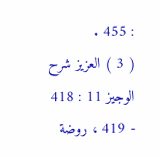: 455 .
( 3 ) العزيز شرح الوجيز 11 : 418 - 419 ، روضة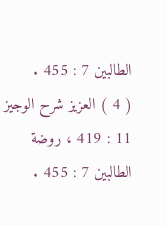الطالبين 7 : 455 .
( 4 ) العزيز شرح الوجيز 11 : 419 ، روضة الطالبين 7 : 455 .